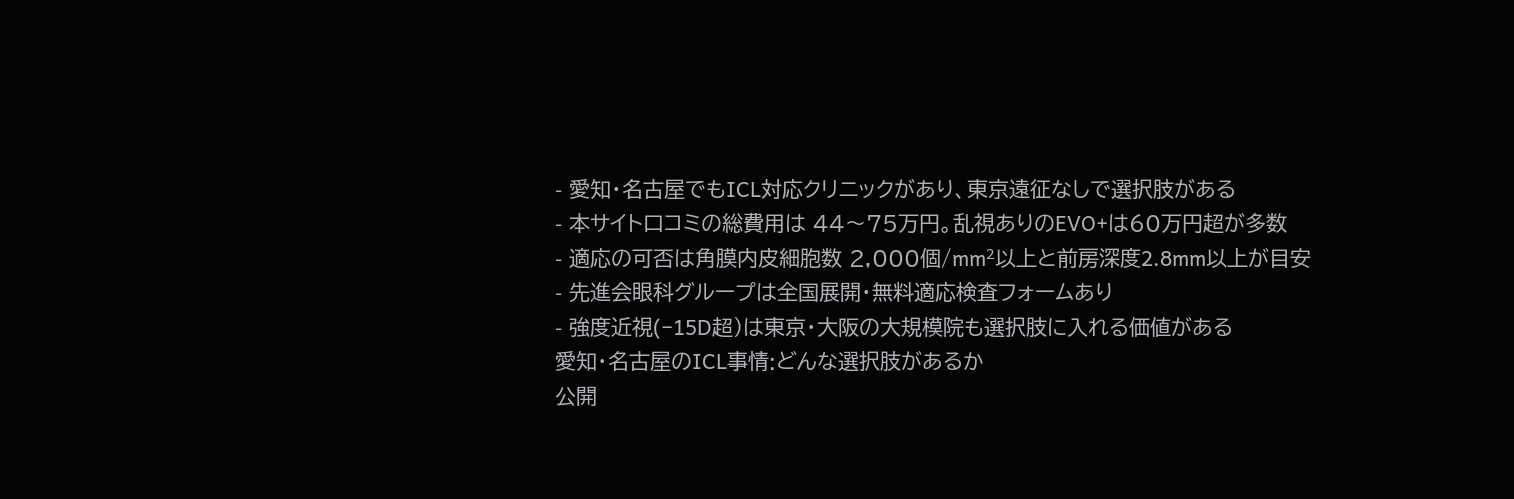- 愛知・名古屋でもICL対応クリニックがあり、東京遠征なしで選択肢がある
- 本サイト口コミの総費用は 44〜75万円。乱視ありのEVO+は60万円超が多数
- 適応の可否は角膜内皮細胞数 2,000個/mm²以上と前房深度2.8mm以上が目安
- 先進会眼科グループは全国展開・無料適応検査フォームあり
- 強度近視(−15D超)は東京・大阪の大規模院も選択肢に入れる価値がある
愛知・名古屋のICL事情:どんな選択肢があるか
公開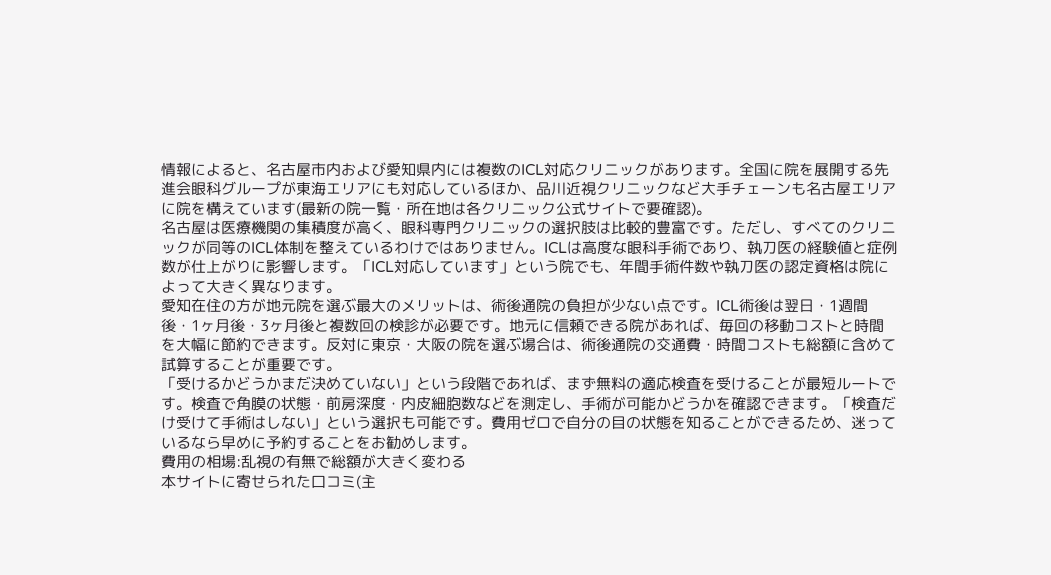情報によると、名古屋市内および愛知県内には複数のICL対応クリニックがあります。全国に院を展開する先進会眼科グループが東海エリアにも対応しているほか、品川近視クリニックなど大手チェーンも名古屋エリアに院を構えています(最新の院一覧・所在地は各クリニック公式サイトで要確認)。
名古屋は医療機関の集積度が高く、眼科専門クリニックの選択肢は比較的豊富です。ただし、すべてのクリニックが同等のICL体制を整えているわけではありません。ICLは高度な眼科手術であり、執刀医の経験値と症例数が仕上がりに影響します。「ICL対応しています」という院でも、年間手術件数や執刀医の認定資格は院によって大きく異なります。
愛知在住の方が地元院を選ぶ最大のメリットは、術後通院の負担が少ない点です。ICL術後は翌日・1週間後・1ヶ月後・3ヶ月後と複数回の検診が必要です。地元に信頼できる院があれば、毎回の移動コストと時間を大幅に節約できます。反対に東京・大阪の院を選ぶ場合は、術後通院の交通費・時間コストも総額に含めて試算することが重要です。
「受けるかどうかまだ決めていない」という段階であれば、まず無料の適応検査を受けることが最短ルートです。検査で角膜の状態・前房深度・内皮細胞数などを測定し、手術が可能かどうかを確認できます。「検査だけ受けて手術はしない」という選択も可能です。費用ゼロで自分の目の状態を知ることができるため、迷っているなら早めに予約することをお勧めします。
費用の相場:乱視の有無で総額が大きく変わる
本サイトに寄せられた口コミ(主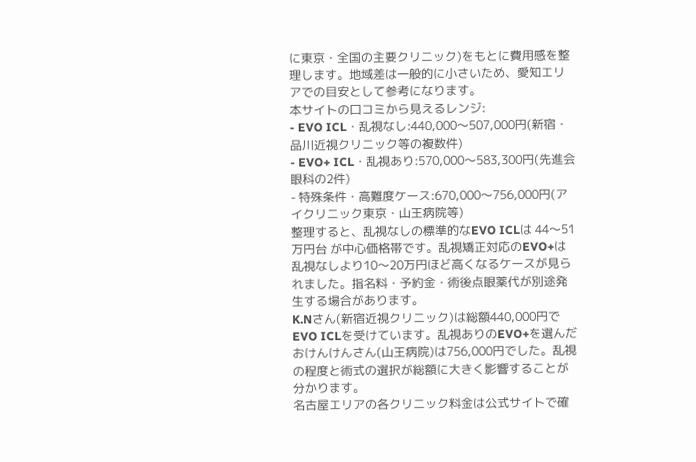に東京・全国の主要クリニック)をもとに費用感を整理します。地域差は一般的に小さいため、愛知エリアでの目安として参考になります。
本サイトの口コミから見えるレンジ:
- EVO ICL・乱視なし:440,000〜507,000円(新宿・品川近視クリニック等の複数件)
- EVO+ ICL・乱視あり:570,000〜583,300円(先進会眼科の2件)
- 特殊条件・高難度ケース:670,000〜756,000円(アイクリニック東京・山王病院等)
整理すると、乱視なしの標準的なEVO ICLは 44〜51万円台 が中心価格帯です。乱視矯正対応のEVO+は乱視なしより10〜20万円ほど高くなるケースが見られました。指名料・予約金・術後点眼薬代が別途発生する場合があります。
K.Nさん(新宿近視クリニック)は総額440,000円でEVO ICLを受けています。乱視ありのEVO+を選んだおけんけんさん(山王病院)は756,000円でした。乱視の程度と術式の選択が総額に大きく影響することが分かります。
名古屋エリアの各クリニック料金は公式サイトで確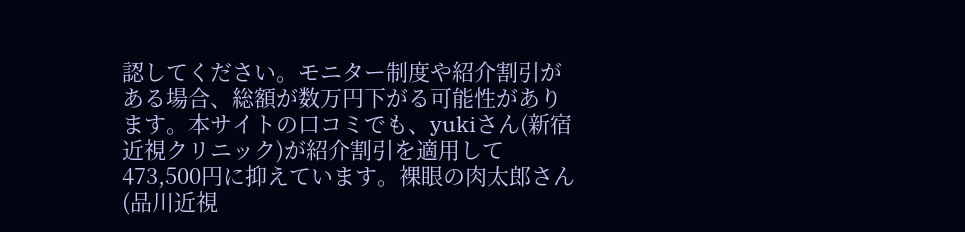認してください。モニター制度や紹介割引がある場合、総額が数万円下がる可能性があります。本サイトの口コミでも、yukiさん(新宿近視クリニック)が紹介割引を適用して473,500円に抑えています。裸眼の肉太郎さん(品川近視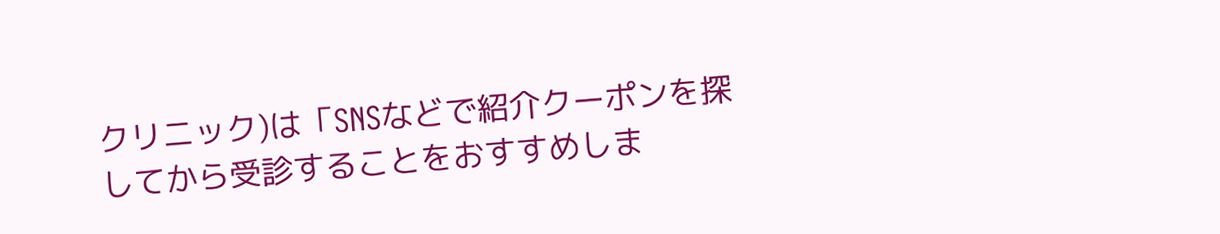クリニック)は「SNSなどで紹介クーポンを探してから受診することをおすすめしま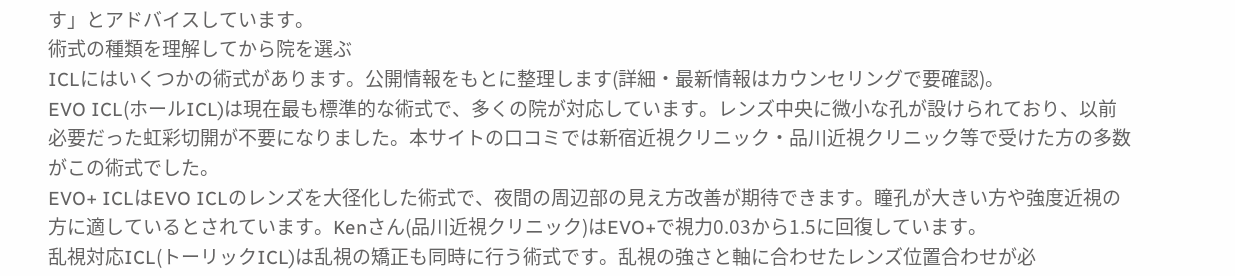す」とアドバイスしています。
術式の種類を理解してから院を選ぶ
ICLにはいくつかの術式があります。公開情報をもとに整理します(詳細・最新情報はカウンセリングで要確認)。
EVO ICL(ホールICL)は現在最も標準的な術式で、多くの院が対応しています。レンズ中央に微小な孔が設けられており、以前必要だった虹彩切開が不要になりました。本サイトの口コミでは新宿近視クリニック・品川近視クリニック等で受けた方の多数がこの術式でした。
EVO+ ICLはEVO ICLのレンズを大径化した術式で、夜間の周辺部の見え方改善が期待できます。瞳孔が大きい方や強度近視の方に適しているとされています。Kenさん(品川近視クリニック)はEVO+で視力0.03から1.5に回復しています。
乱視対応ICL(トーリックICL)は乱視の矯正も同時に行う術式です。乱視の強さと軸に合わせたレンズ位置合わせが必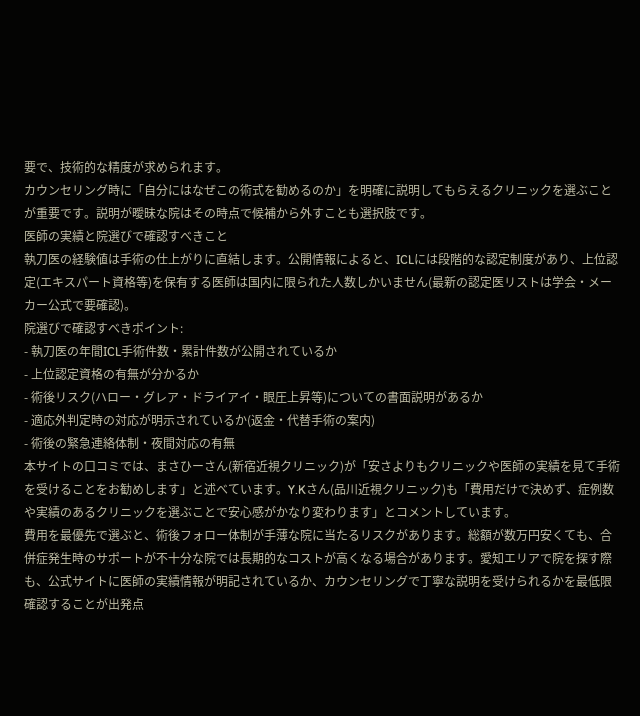要で、技術的な精度が求められます。
カウンセリング時に「自分にはなぜこの術式を勧めるのか」を明確に説明してもらえるクリニックを選ぶことが重要です。説明が曖昧な院はその時点で候補から外すことも選択肢です。
医師の実績と院選びで確認すべきこと
執刀医の経験値は手術の仕上がりに直結します。公開情報によると、ICLには段階的な認定制度があり、上位認定(エキスパート資格等)を保有する医師は国内に限られた人数しかいません(最新の認定医リストは学会・メーカー公式で要確認)。
院選びで確認すべきポイント:
- 執刀医の年間ICL手術件数・累計件数が公開されているか
- 上位認定資格の有無が分かるか
- 術後リスク(ハロー・グレア・ドライアイ・眼圧上昇等)についての書面説明があるか
- 適応外判定時の対応が明示されているか(返金・代替手術の案内)
- 術後の緊急連絡体制・夜間対応の有無
本サイトの口コミでは、まさひーさん(新宿近視クリニック)が「安さよりもクリニックや医師の実績を見て手術を受けることをお勧めします」と述べています。Y.Kさん(品川近視クリニック)も「費用だけで決めず、症例数や実績のあるクリニックを選ぶことで安心感がかなり変わります」とコメントしています。
費用を最優先で選ぶと、術後フォロー体制が手薄な院に当たるリスクがあります。総額が数万円安くても、合併症発生時のサポートが不十分な院では長期的なコストが高くなる場合があります。愛知エリアで院を探す際も、公式サイトに医師の実績情報が明記されているか、カウンセリングで丁寧な説明を受けられるかを最低限確認することが出発点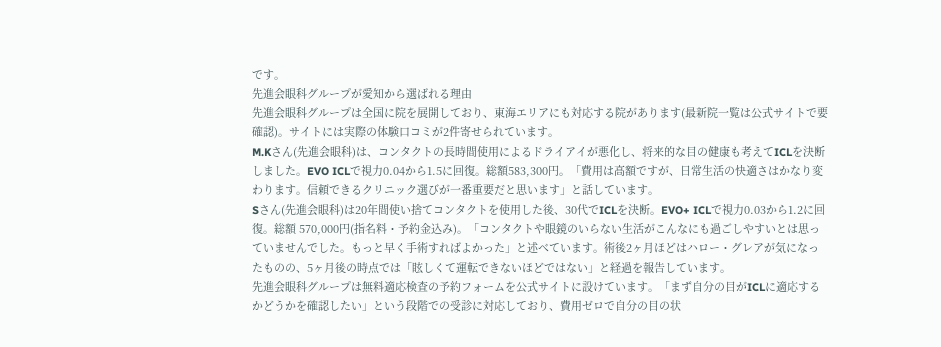です。
先進会眼科グループが愛知から選ばれる理由
先進会眼科グループは全国に院を展開しており、東海エリアにも対応する院があります(最新院一覧は公式サイトで要確認)。サイトには実際の体験口コミが2件寄せられています。
M.Kさん(先進会眼科)は、コンタクトの長時間使用によるドライアイが悪化し、将来的な目の健康も考えてICLを決断しました。EVO ICLで視力0.04から1.5に回復。総額583,300円。「費用は高額ですが、日常生活の快適さはかなり変わります。信頼できるクリニック選びが一番重要だと思います」と話しています。
Sさん(先進会眼科)は20年間使い捨てコンタクトを使用した後、30代でICLを決断。EVO+ ICLで視力0.03から1.2に回復。総額 570,000円(指名料・予約金込み)。「コンタクトや眼鏡のいらない生活がこんなにも過ごしやすいとは思っていませんでした。もっと早く手術すればよかった」と述べています。術後2ヶ月ほどはハロー・グレアが気になったものの、5ヶ月後の時点では「眩しくて運転できないほどではない」と経過を報告しています。
先進会眼科グループは無料適応検査の予約フォームを公式サイトに設けています。「まず自分の目がICLに適応するかどうかを確認したい」という段階での受診に対応しており、費用ゼロで自分の目の状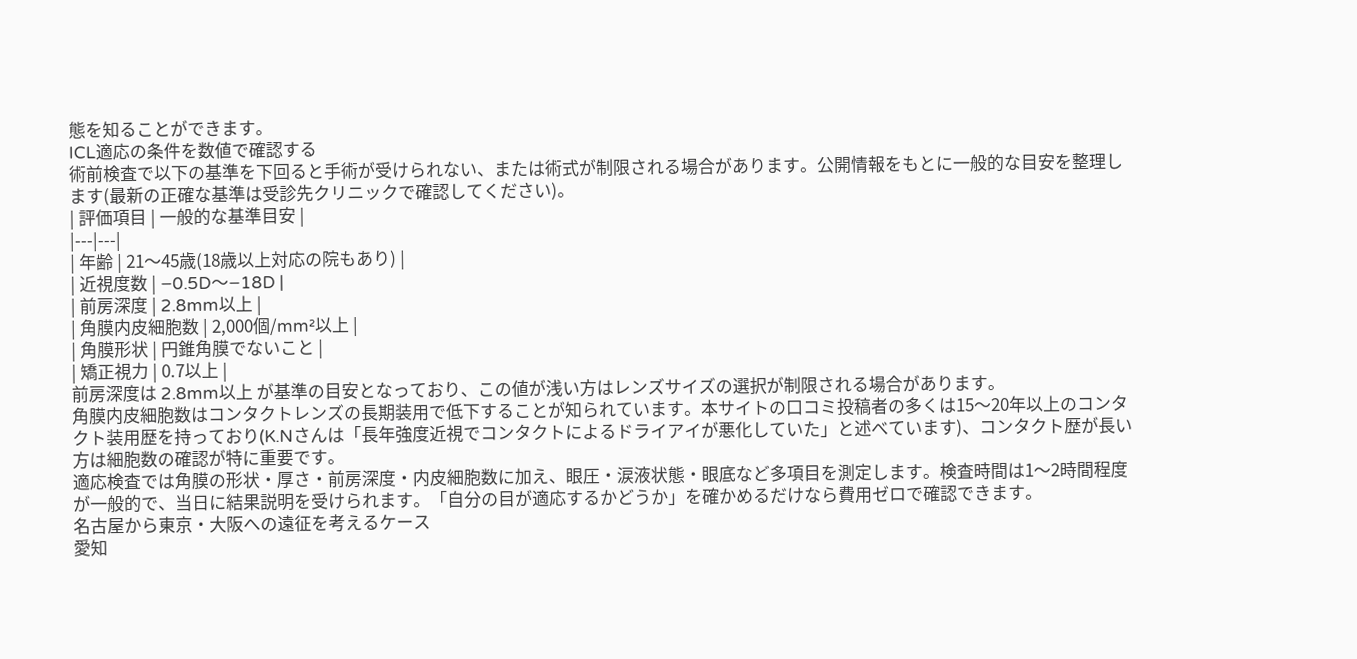態を知ることができます。
ICL適応の条件を数値で確認する
術前検査で以下の基準を下回ると手術が受けられない、または術式が制限される場合があります。公開情報をもとに一般的な目安を整理します(最新の正確な基準は受診先クリニックで確認してください)。
| 評価項目 | 一般的な基準目安 |
|---|---|
| 年齢 | 21〜45歳(18歳以上対応の院もあり) |
| 近視度数 | −0.5D〜−18D |
| 前房深度 | 2.8mm以上 |
| 角膜内皮細胞数 | 2,000個/mm²以上 |
| 角膜形状 | 円錐角膜でないこと |
| 矯正視力 | 0.7以上 |
前房深度は 2.8mm以上 が基準の目安となっており、この値が浅い方はレンズサイズの選択が制限される場合があります。
角膜内皮細胞数はコンタクトレンズの長期装用で低下することが知られています。本サイトの口コミ投稿者の多くは15〜20年以上のコンタクト装用歴を持っており(K.Nさんは「長年強度近視でコンタクトによるドライアイが悪化していた」と述べています)、コンタクト歴が長い方は細胞数の確認が特に重要です。
適応検査では角膜の形状・厚さ・前房深度・内皮細胞数に加え、眼圧・涙液状態・眼底など多項目を測定します。検査時間は1〜2時間程度が一般的で、当日に結果説明を受けられます。「自分の目が適応するかどうか」を確かめるだけなら費用ゼロで確認できます。
名古屋から東京・大阪への遠征を考えるケース
愛知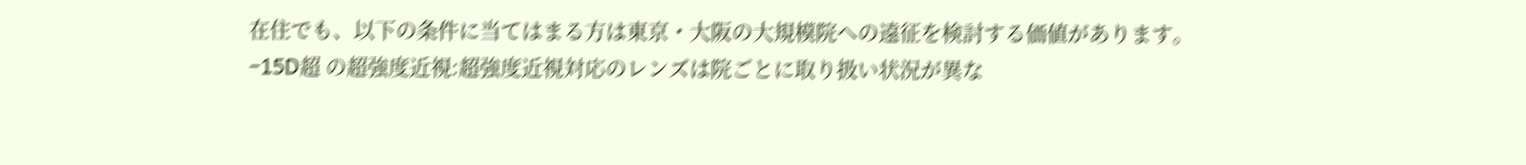在住でも、以下の条件に当てはまる方は東京・大阪の大規模院への遠征を検討する価値があります。
−15D超 の超強度近視:超強度近視対応のレンズは院ごとに取り扱い状況が異な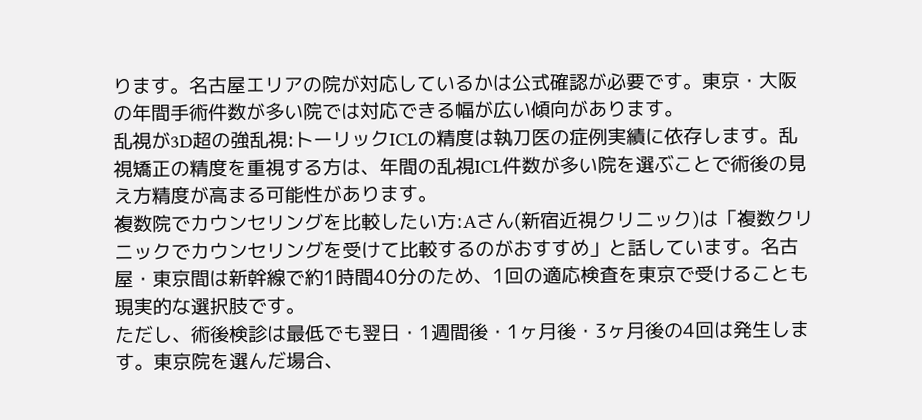ります。名古屋エリアの院が対応しているかは公式確認が必要です。東京・大阪の年間手術件数が多い院では対応できる幅が広い傾向があります。
乱視が3D超の強乱視:トーリックICLの精度は執刀医の症例実績に依存します。乱視矯正の精度を重視する方は、年間の乱視ICL件数が多い院を選ぶことで術後の見え方精度が高まる可能性があります。
複数院でカウンセリングを比較したい方:Aさん(新宿近視クリニック)は「複数クリニックでカウンセリングを受けて比較するのがおすすめ」と話しています。名古屋・東京間は新幹線で約1時間40分のため、1回の適応検査を東京で受けることも現実的な選択肢です。
ただし、術後検診は最低でも翌日・1週間後・1ヶ月後・3ヶ月後の4回は発生します。東京院を選んだ場合、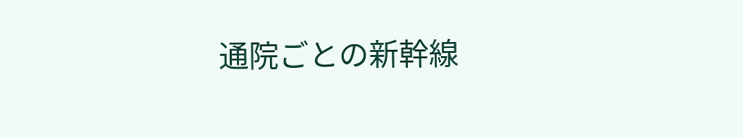通院ごとの新幹線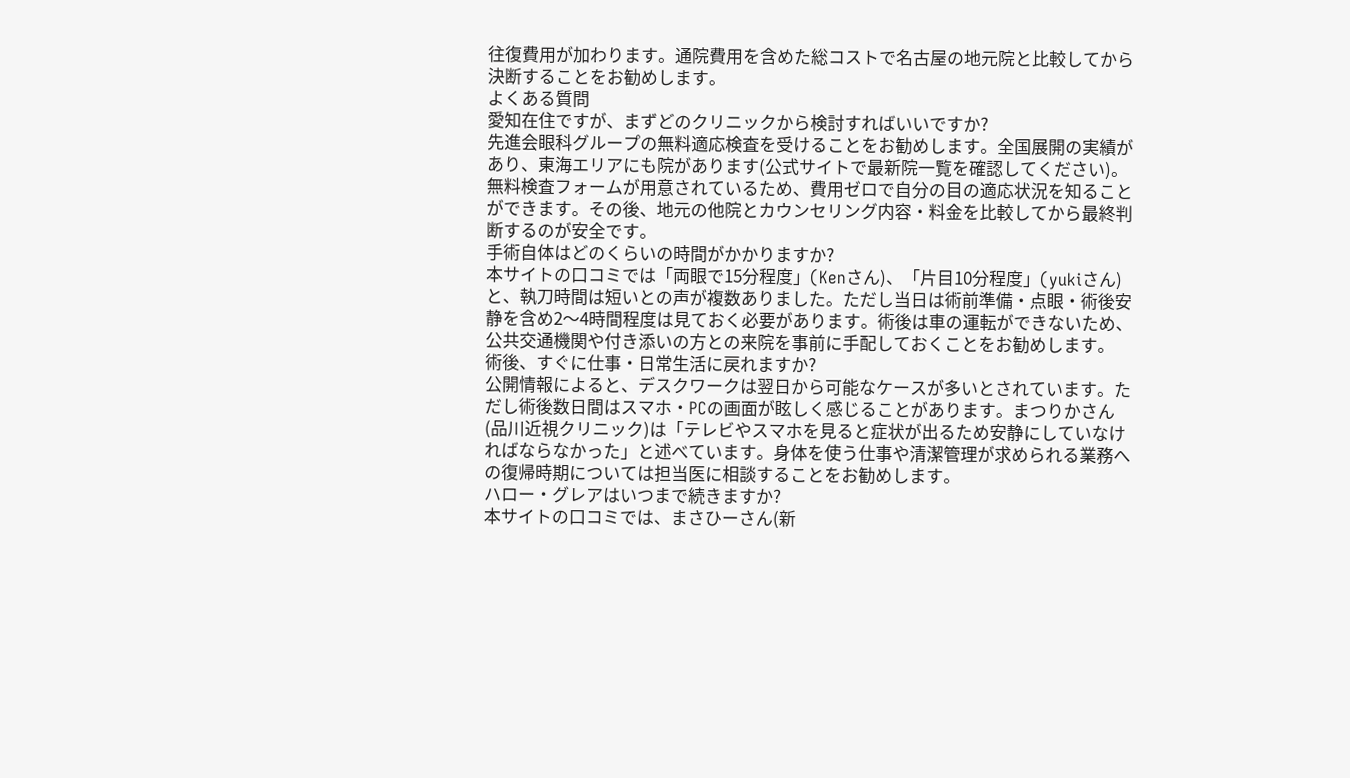往復費用が加わります。通院費用を含めた総コストで名古屋の地元院と比較してから決断することをお勧めします。
よくある質問
愛知在住ですが、まずどのクリニックから検討すればいいですか?
先進会眼科グループの無料適応検査を受けることをお勧めします。全国展開の実績があり、東海エリアにも院があります(公式サイトで最新院一覧を確認してください)。無料検査フォームが用意されているため、費用ゼロで自分の目の適応状況を知ることができます。その後、地元の他院とカウンセリング内容・料金を比較してから最終判断するのが安全です。
手術自体はどのくらいの時間がかかりますか?
本サイトの口コミでは「両眼で15分程度」(Kenさん)、「片目10分程度」(yukiさん)と、執刀時間は短いとの声が複数ありました。ただし当日は術前準備・点眼・術後安静を含め2〜4時間程度は見ておく必要があります。術後は車の運転ができないため、公共交通機関や付き添いの方との来院を事前に手配しておくことをお勧めします。
術後、すぐに仕事・日常生活に戻れますか?
公開情報によると、デスクワークは翌日から可能なケースが多いとされています。ただし術後数日間はスマホ・PCの画面が眩しく感じることがあります。まつりかさん(品川近視クリニック)は「テレビやスマホを見ると症状が出るため安静にしていなければならなかった」と述べています。身体を使う仕事や清潔管理が求められる業務への復帰時期については担当医に相談することをお勧めします。
ハロー・グレアはいつまで続きますか?
本サイトの口コミでは、まさひーさん(新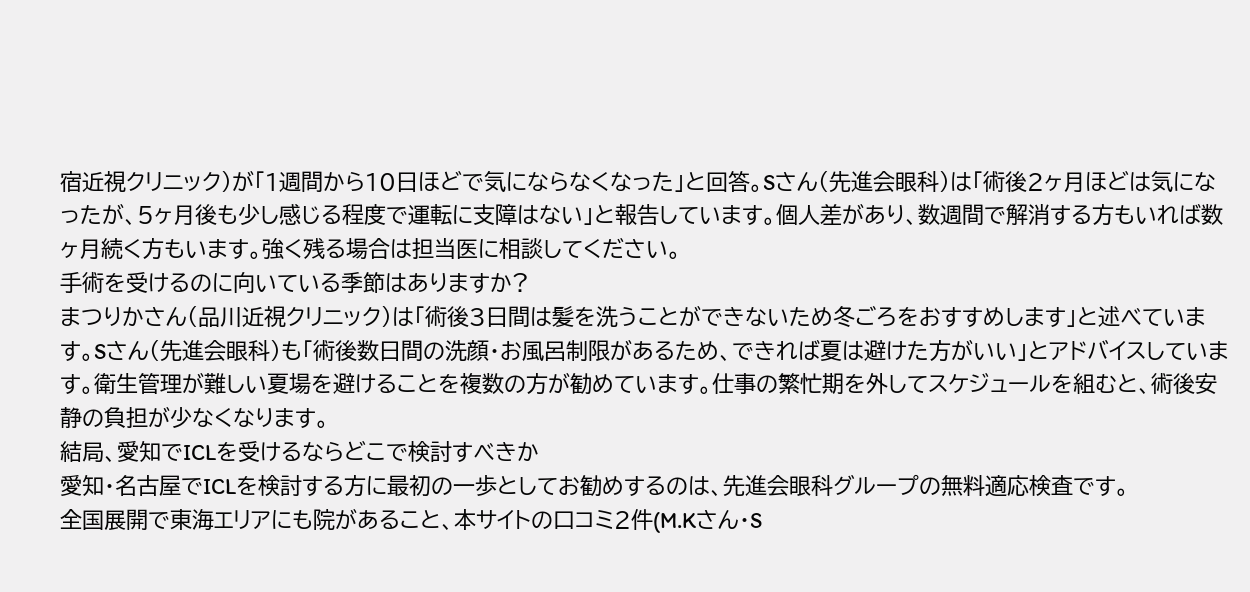宿近視クリニック)が「1週間から10日ほどで気にならなくなった」と回答。Sさん(先進会眼科)は「術後2ヶ月ほどは気になったが、5ヶ月後も少し感じる程度で運転に支障はない」と報告しています。個人差があり、数週間で解消する方もいれば数ヶ月続く方もいます。強く残る場合は担当医に相談してください。
手術を受けるのに向いている季節はありますか?
まつりかさん(品川近視クリニック)は「術後3日間は髪を洗うことができないため冬ごろをおすすめします」と述べています。Sさん(先進会眼科)も「術後数日間の洗顔・お風呂制限があるため、できれば夏は避けた方がいい」とアドバイスしています。衛生管理が難しい夏場を避けることを複数の方が勧めています。仕事の繁忙期を外してスケジュールを組むと、術後安静の負担が少なくなります。
結局、愛知でICLを受けるならどこで検討すべきか
愛知・名古屋でICLを検討する方に最初の一歩としてお勧めするのは、先進会眼科グループの無料適応検査です。
全国展開で東海エリアにも院があること、本サイトの口コミ2件(M.Kさん・S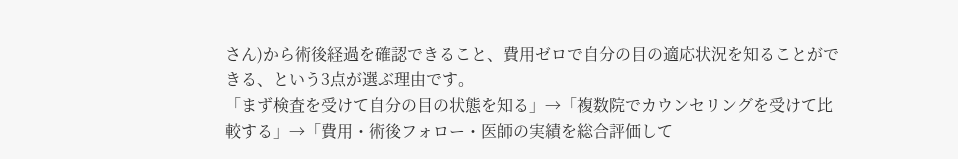さん)から術後経過を確認できること、費用ゼロで自分の目の適応状況を知ることができる、という3点が選ぶ理由です。
「まず検査を受けて自分の目の状態を知る」→「複数院でカウンセリングを受けて比較する」→「費用・術後フォロー・医師の実績を総合評価して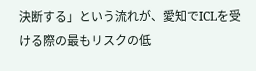決断する」という流れが、愛知でICLを受ける際の最もリスクの低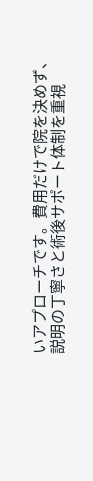いアプローチです。費用だけで院を決めず、説明の丁寧さと術後サポート体制を重視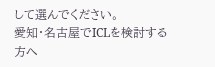して選んでください。
愛知・名古屋でICLを検討する方へ